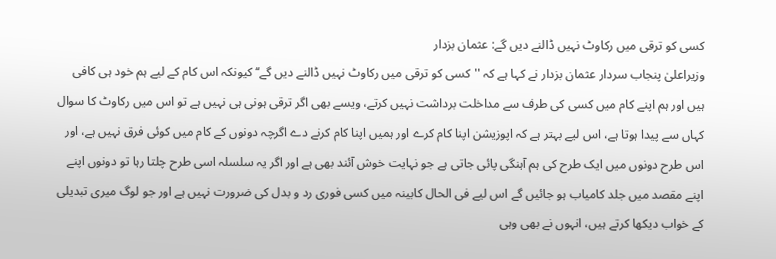کسی کو ترقی میں رکاوٹ نہیں ڈالنے دیں گے: عثمان بزدار
وزیراعلیٰ پنجاب سردار عثمان بزدار نے کہا ہے کہ ''کسی کو ترقی میں رکاوٹ نہیں ڈالنے دیں گے‘‘ کیونکہ اس کام کے لیے ہم خود ہی کافی ہیں اور ہم اپنے کام میں کسی کی طرف سے مداخلت برداشت نہیں کرتے، ویسے بھی اگر ترقی ہونی ہی نہیں ہے تو اس میں رکاوٹ کا سوال کہاں سے پیدا ہوتا ہے، اس لیے بہتر ہے کہ اپوزیشن اپنا کام کرے اور ہمیں اپنا کام کرنے دے اگرچہ دونوں کے کام میں کوئی فرق نہیں ہے، اور اس طرح دونوں میں ایک طرح کی ہم آہنگی پائی جاتی ہے جو نہایت خوش آئند بھی ہے اور اگر یہ سلسلہ اسی طرح چلتا رہا تو دونوں اپنے اپنے مقصد میں جلد کامیاب ہو جائیں گے اس لیے فی الحال کابینہ میں کسی فوری رد و بدل کی ضرورت نہیں ہے اور جو لوگ میری تبدیلی کے خواب دیکھا کرتے ہیں، انہوں نے بھی وہی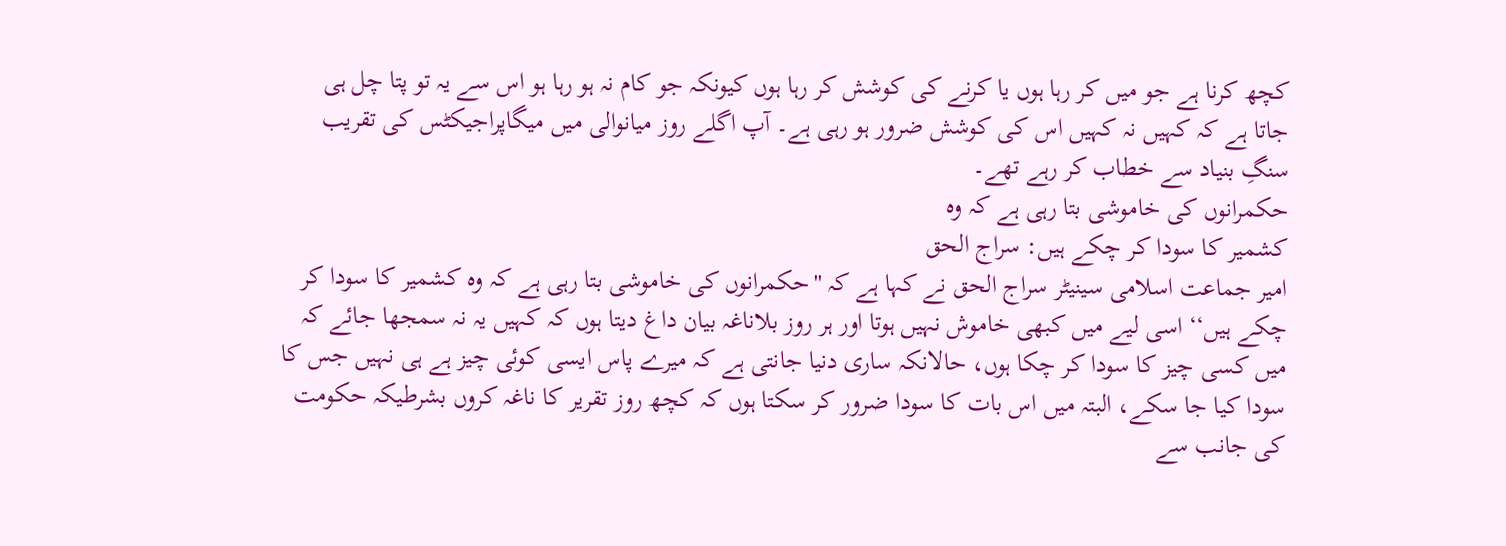کچھ کرنا ہے جو میں کر رہا ہوں یا کرنے کی کوشش کر رہا ہوں کیونکہ جو کام نہ ہو رہا ہو اس سے یہ تو پتا چل ہی جاتا ہے کہ کہیں نہ کہیں اس کی کوشش ضرور ہو رہی ہے۔ آپ اگلے روز میانوالی میں میگاپراجیکٹس کی تقریب سنگِ بنیاد سے خطاب کر رہے تھے۔
حکمرانوں کی خاموشی بتا رہی ہے کہ وہ
کشمیر کا سودا کر چکے ہیں: سراج الحق
امیر جماعت اسلامی سینیٹر سراج الحق نے کہا ہے کہ ''حکمرانوں کی خاموشی بتا رہی ہے کہ وہ کشمیر کا سودا کر چکے ہیں‘‘ اسی لیے میں کبھی خاموش نہیں ہوتا اور ہر روز بلاناغہ بیان داغ دیتا ہوں کہ کہیں یہ نہ سمجھا جائے کہ میں کسی چیز کا سودا کر چکا ہوں، حالانکہ ساری دنیا جانتی ہے کہ میرے پاس ایسی کوئی چیز ہے ہی نہیں جس کا سودا کیا جا سکے، البتہ میں اس بات کا سودا ضرور کر سکتا ہوں کہ کچھ روز تقریر کا ناغہ کروں بشرطیکہ حکومت کی جانب سے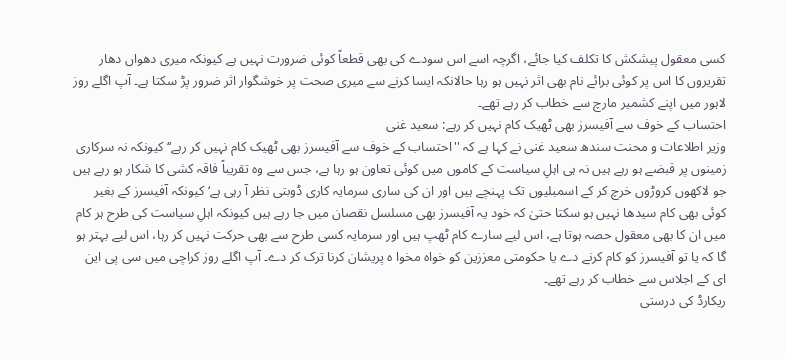کسی معقول پیشکش کا تکلف کیا جائے، اگرچہ اسے اس سودے کی بھی قطعاً کوئی ضرورت نہیں ہے کیونکہ میری دھواں دھار تقریروں کا اس پر کوئی برائے نام بھی اثر نہیں ہو رہا حالانکہ ایسا کرنے سے میری صحت پر خوشگوار اثر ضرور پڑ سکتا ہے۔ آپ اگلے روز لاہور میں اپنے کشمیر مارچ سے خطاب کر رہے تھے۔
احتساب کے خوف سے آفیسرز بھی ٹھیک کام نہیں کر رہے: سعید غنی
وزیر اطلاعات و محنت سندھ سعید غنی نے کہا ہے کہ ''احتساب کے خوف سے آفیسرز بھی ٹھیک کام نہیں کر رہے‘‘ کیونکہ نہ سرکاری زمینوں پر قبضے ہو رہے ہیں نہ ہی اہلِ سیاست کے کاموں میں کوئی تعاون ہو رہا ہے، جس سے وہ تقریباً فاقہ کشی کا شکار ہو رہے ہیں جو لاکھوں کروڑوں خرچ کر کے اسمبلیوں تک پہنچے ہیں اور ان کی ساری سرمایہ کاری ڈوبتی نظر آ رہی ہے‘ کیونکہ آفیسرز کے بغیر کوئی بھی کام سیدھا نہیں ہو سکتا حتیٰ کہ خود یہ آفیسرز بھی مسلسل نقصان میں جا رہے ہیں کیونکہ اہلِ سیاست کی طرح ہر کام میں ان کا بھی معقول حصہ ہوتا ہے، اس لیے سارے کام ٹھپ ہیں اور سرمایہ کسی طرح سے بھی حرکت نہیں کر رہا، اس لیے بہتر ہو گا کہ یا تو آفیسرز کو کام کرنے دے یا حکومتی معززین کو خواہ مخوا ہ پریشان کرنا ترک کر دے۔ آپ اگلے روز کراچی میں سی پی این ای کے اجلاس سے خطاب کر رہے تھے۔
ریکارڈ کی درستی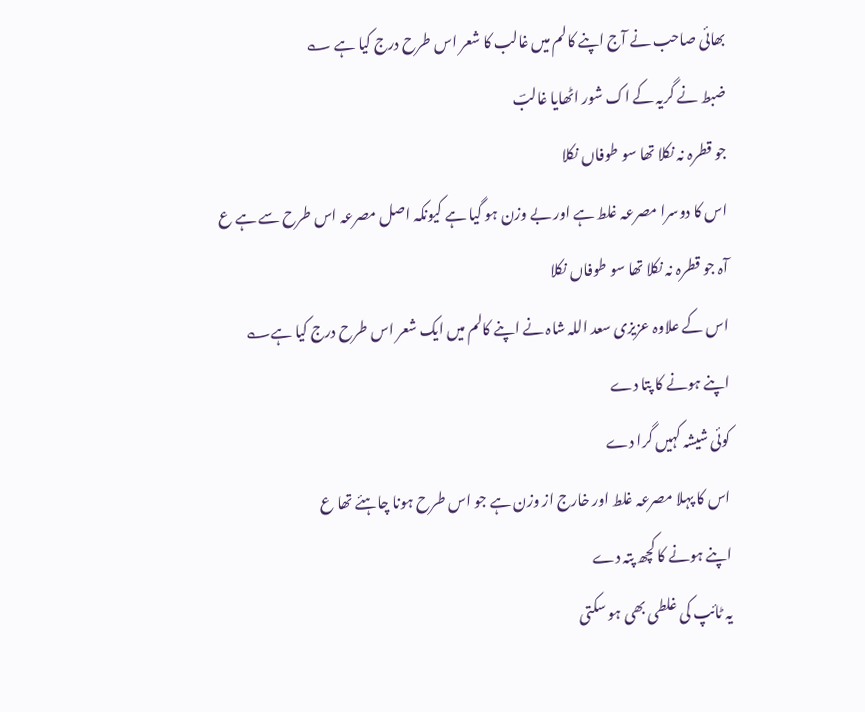بھائی صاحب نے آج اپنے کالم میں غالب کا شعر اس طرح درج کیا ہے ؎
ضبط نے گریہ کے اک شور اٹھایا غالبؔ
جو قطرہ نہ نکلا تھا سو طوفاں نکلا
اس کا دوسرا مصرعہ غلط ہے اور بے وزن ہو گیا ہے کیونکہ اصل مصرعہ اس طرح سے ہے ع
آہ جو قطرہ نہ نکلا تھا سو طوفاں نکلا
اس کے علاوہ عزیزی سعد اللہ شاہ نے اپنے کالم میں ایک شعر اس طرح درج کیا ہے؎
اپنے ہونے کا پتا دے
کوئی شیشہ کہیں گرا دے
اس کا پہلا مصرعہ غلط اور خارج از وزن ہے جو اس طرح ہونا چاہئے تھا ع
اپنے ہونے کا کچھ پتہ دے
یہ ٹائپ کی غلطی بھی ہو سکتی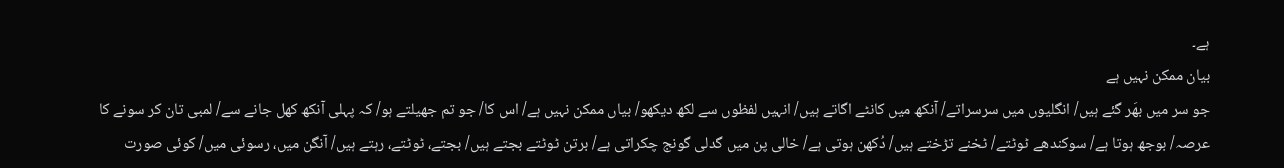ہے۔
بیان ممکن نہیں ہے
جو سر میں بھَر گئے ہیں/ انگلیوں میں سرسراتے/ آنکھ میں کانٹے اگاتے ہیں/ انہیں لفظوں سے لکھ دیکھو/ بیاں ممکن نہیں ہے/ اس کا/ جو تم جھیلتے ہو/ کہ پہلی آنکھ کھل جانے سے/ لمبی تان کر سونے کا عرصہ/ بوجھ ہوتا ہے/ سوکندھے ٹوٹتے/ ٹخنے تڑختے ہیں/ دُکھن ہوتی ہے/ خالی پن میں گدلی گونج چکراتی ہے/ برتن ٹوٹتے بجتے ہیں/ بجتے، ٹوٹتے، رہتے ہیں/ آنگن میں، رسوئی میں/ کوئی صورت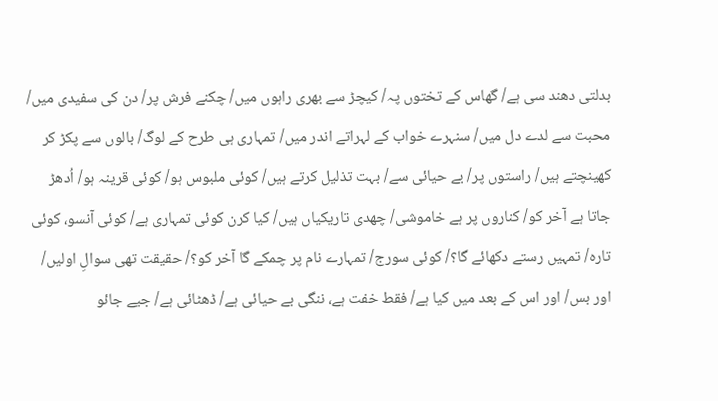بدلتی دھند سی ہے/ گھاس کے تختوں پہ/ کیچڑ سے بھری راہوں میں/ چکنے فرش پر/ دن کی سفیدی میں/ محبت سے لدے دل میں/ سنہرے خواب کے لہراتے اندر میں/ تمہاری ہی طرح کے لوگ/ بالوں سے پکڑ کر کھینچتے ہیں/ راستوں پر/ بے حیائی سے/ بہت تذلیل کرتے ہیں/ کوئی ملبوس ہو/ کوئی قرینہ ہو/ اُدھڑ جاتا ہے آخر کو/ کناروں پر ہے خاموشی/ چھدی تاریکیاں ہیں/ کیا کرن کوئی تمہاری ہے/ کوئی آنسو، کوئی تارہ/ تمہیں رستے دکھائے گا؟/ کوئی سورج/ تمہارے نام پر چمکے گا آخر کو؟/ حقیقت تھی سوالِ اولیں/ اور بس/ اور اس کے بعد میں کیا ہے/ فقط خفت ہے، ننگی بے حیائی ہے/ ڈھٹائی ہے/ جیے جائو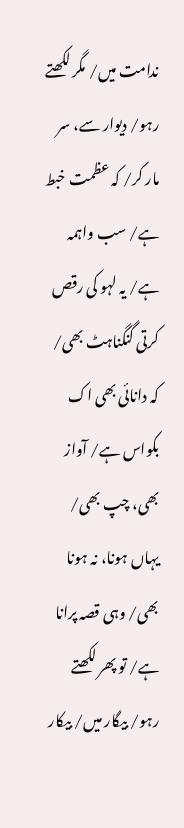ندامت میں/ مگر لکھتے رہو/ دیوار سے، سر مار کر/ کہ عظمت خبط ہے/ سب واہمہ ہے/ یہ لہو کی رقص کرتی گنگناہٹ بھی/ کہ دانائی بھی اک بکواس ہے/ آواز بھی، چپ بھی/ یہاں ہونا، نہ ہونا بھی/ وہی قصہ پرانا ہے/ تو پھر لکھتے رہو/ بیگار میں/ بیکار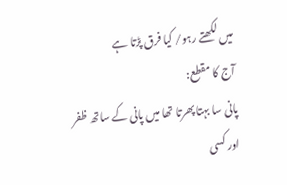میں لکھتے رہو/ کیا فرق پڑتا ہے
آج کا مقطع:
پانی سا بہتا پھرتا تھا میں پانی کے ساتھ ظفر
اور کسی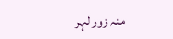منہ زور لہر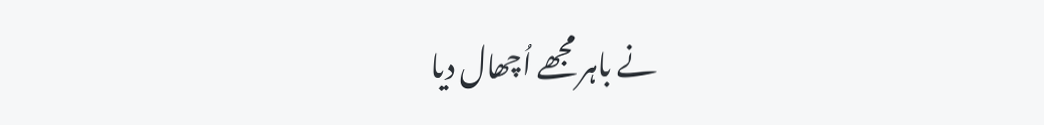نے باہر مجھے اُچھال دیا